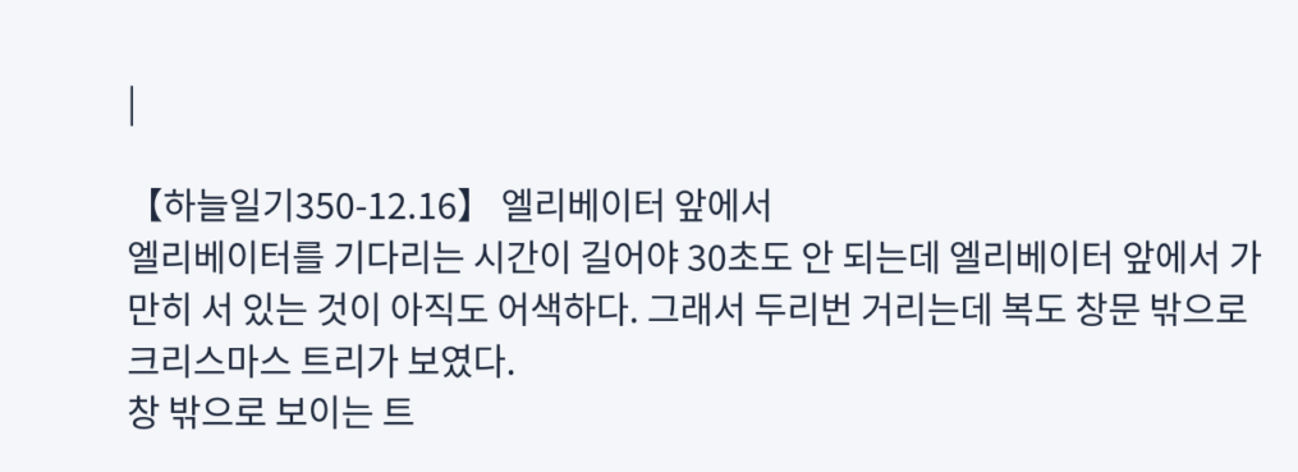|

【하늘일기350-12.16】 엘리베이터 앞에서
엘리베이터를 기다리는 시간이 길어야 30초도 안 되는데 엘리베이터 앞에서 가만히 서 있는 것이 아직도 어색하다. 그래서 두리번 거리는데 복도 창문 밖으로 크리스마스 트리가 보였다.
창 밖으로 보이는 트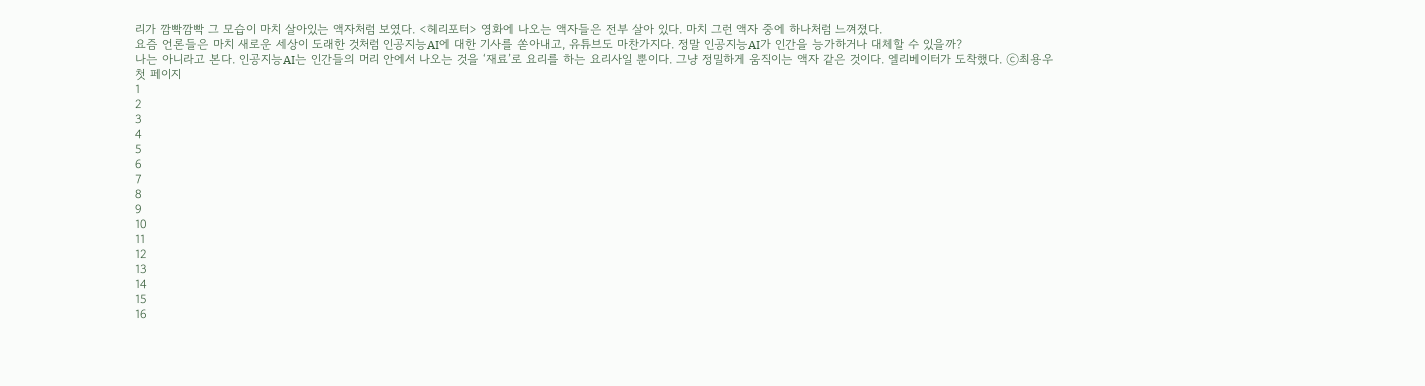리가 깜빡깜빡 그 모습이 마치 살아있는 액자처럼 보였다. <헤리포터> 영화에 나오는 액자들은 전부 살아 있다. 마치 그런 액자 중에 하나처럼 느껴졌다.
요즘 언론들은 마치 새로운 세상이 도래한 것처럼 인공지능AI에 대한 기사를 쏟아내고, 유튜브도 마찬가지다. 정말 인공지능AI가 인간을 능가하거나 대체할 수 있을까?
나는 아니라고 본다. 인공지능AI는 인간들의 머리 안에서 나오는 것을 ‘재료’로 요리를 하는 요리사일 뿐이다. 그냥 정밀하게 움직이는 액자 같은 것이다. 엘리베이터가 도착했다. ⓒ최용우
첫 페이지
1
2
3
4
5
6
7
8
9
10
11
12
13
14
15
16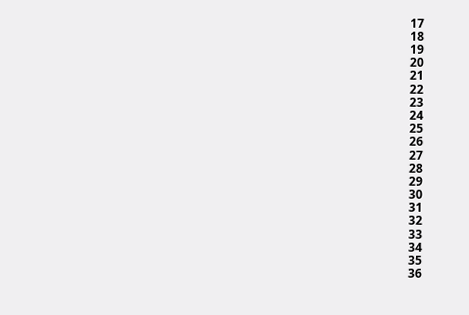17
18
19
20
21
22
23
24
25
26
27
28
29
30
31
32
33
34
35
36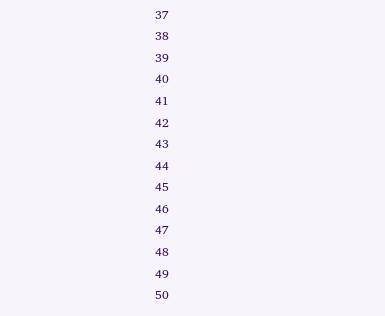37
38
39
40
41
42
43
44
45
46
47
48
49
50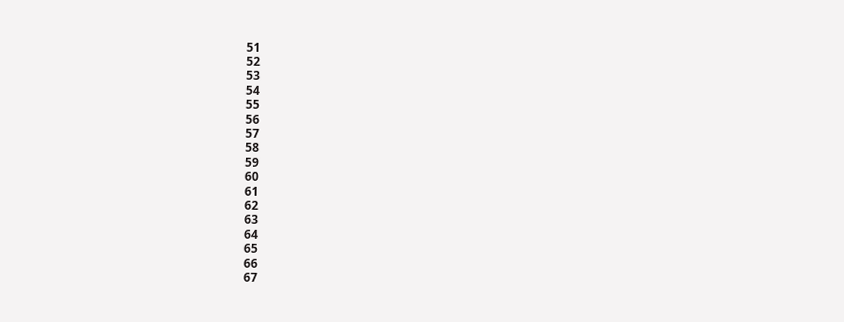51
52
53
54
55
56
57
58
59
60
61
62
63
64
65
66
67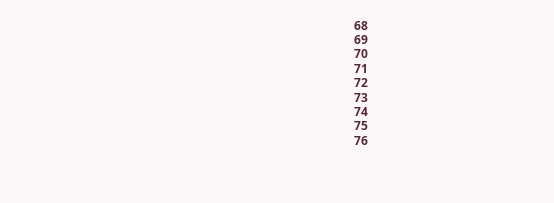68
69
70
71
72
73
74
75
76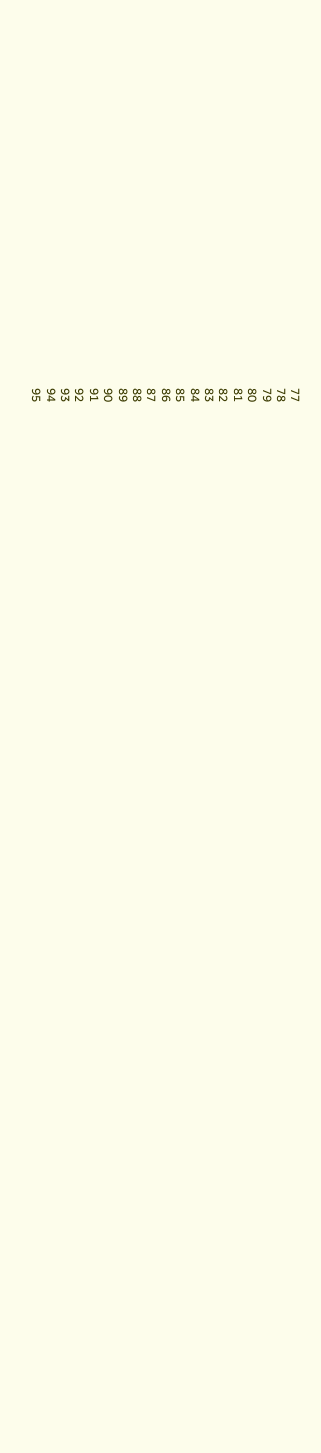77
78
79
80
81
82
83
84
85
86
87
88
89
90
91
92
93
94
95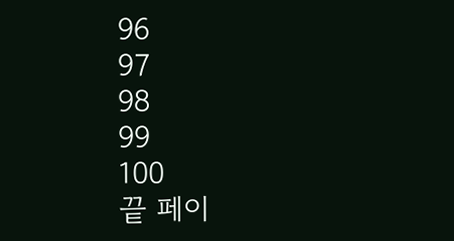96
97
98
99
100
끝 페이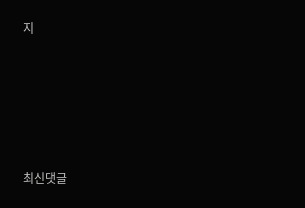지









최신댓글